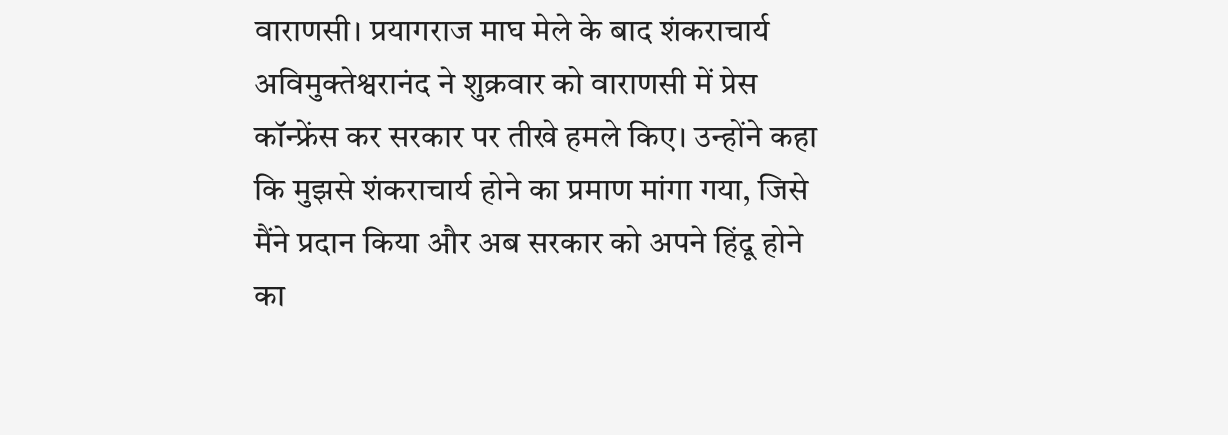वाराणसी। प्रयागराज माघ मेले के बाद शंकराचार्य अविमुक्तेश्वरानंद ने शुक्रवार को वाराणसी में प्रेस कॉन्फ्रेंस कर सरकार पर तीखे हमले किए। उन्होंने कहा कि मुझसे शंकराचार्य होने का प्रमाण मांगा गया, जिसे मैंने प्रदान किया और अब सरकार को अपने हिंदू होने का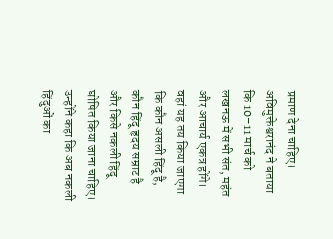प्रमाण देना चाहिए।
अविमुक्तेश्वरानंद ने बताया कि 10–11 मार्च को लखनऊ में सभी संत, महंत और आचार्य एकत्र होंगे। वहां यह तय किया जाएगा कि कौन असली हिंदू है, कौन हिंदू हृदय सम्राट है और किसे नकली हिंदू घोषित किया जाना चाहिए। उन्होंने कहा कि अब नकली हिंदुओं का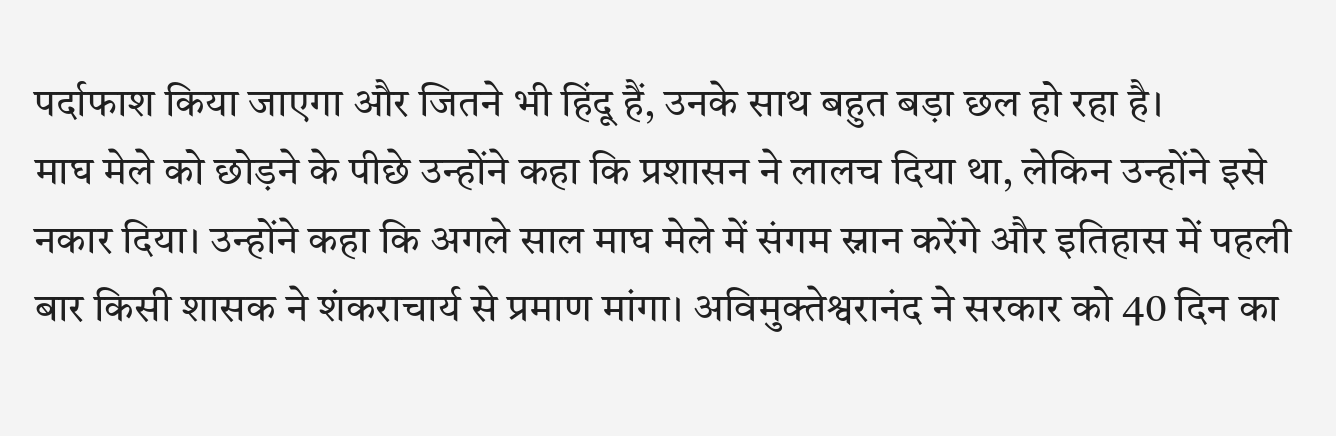पर्दाफाश किया जाएगा और जितने भी हिंदू हैं, उनके साथ बहुत बड़ा छल हो रहा है।
माघ मेले को छोड़ने के पीछे उन्होंने कहा कि प्रशासन ने लालच दिया था, लेकिन उन्होंने इसे नकार दिया। उन्होंने कहा कि अगले साल माघ मेले में संगम स्नान करेंगे और इतिहास में पहली बार किसी शासक ने शंकराचार्य से प्रमाण मांगा। अविमुक्तेश्वरानंद ने सरकार को 40 दिन का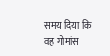समय दिया कि वह गोमांस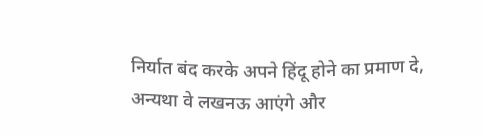निर्यात बंद करके अपने हिंदू होने का प्रमाण दे, अन्यथा वे लखनऊ आएंगे और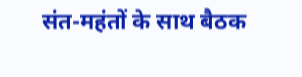संत-महंतों के साथ बैठक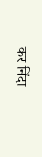कर निंदा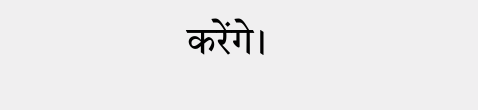करेंगे।